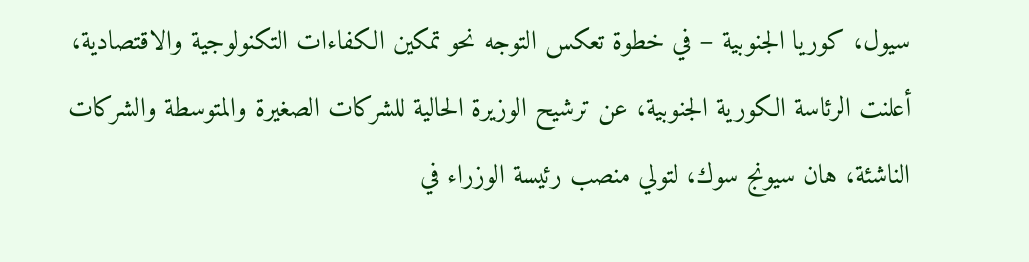سيول، كوريا الجنوبية – في خطوة تعكس التوجه نحو تمكين الكفاءات التكنولوجية والاقتصادية، أعلنت الرئاسة الكورية الجنوبية، عن ترشيح الوزيرة الحالية للشركات الصغيرة والمتوسطة والشركات الناشئة، هان سيونج سوك، لتولي منصب رئيسة الوزراء في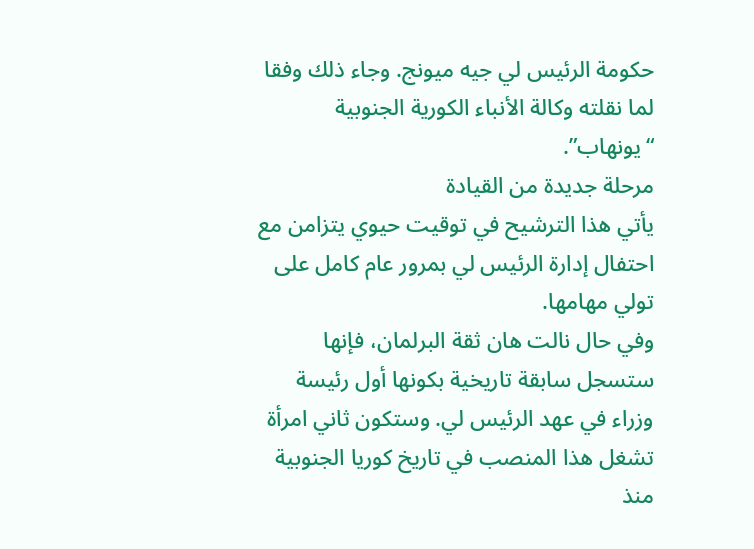حكومة الرئيس لي جيه ميونج. وجاء ذلك وفقا لما نقلته وكالة الأنباء الكورية الجنوبية “يونهاب”.
مرحلة جديدة من القيادة
يأتي هذا الترشيح في توقيت حيوي يتزامن مع احتفال إدارة الرئيس لي بمرور عام كامل على تولي مهامها.
وفي حال نالت هان ثقة البرلمان، فإنها ستسجل سابقة تاريخية بكونها أول رئيسة وزراء في عهد الرئيس لي. وستكون ثاني امرأة تشغل هذا المنصب في تاريخ كوريا الجنوبية منذ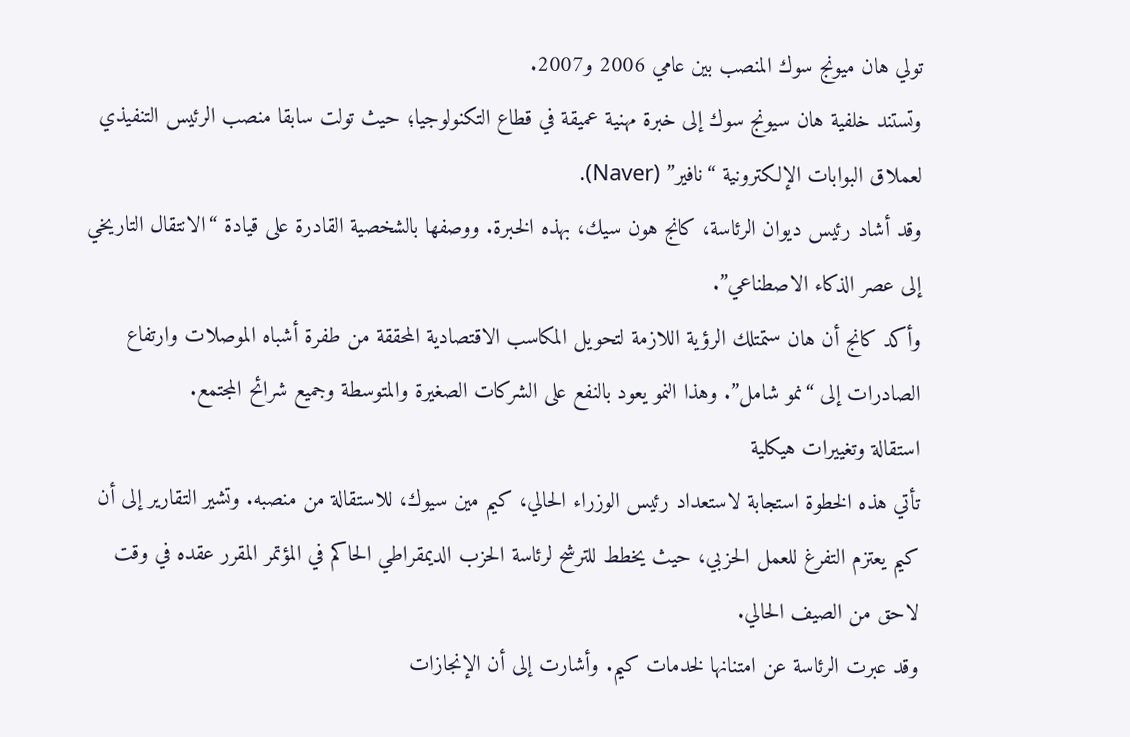تولي هان ميونج سوك المنصب بين عامي 2006 و2007.
وتستند خلفية هان سيونج سوك إلى خبرة مهنية عميقة في قطاع التكنولوجيا؛ حيث تولت سابقا منصب الرئيس التنفيذي لعملاق البوابات الإلكترونية “نافير” (Naver).
وقد أشاد رئيس ديوان الرئاسة، كانج هون سيك، بهذه الخبرة. ووصفها بالشخصية القادرة على قيادة “الانتقال التاريخي إلى عصر الذكاء الاصطناعي”.
وأكد كانج أن هان ستمتلك الرؤية اللازمة لتحويل المكاسب الاقتصادية المحققة من طفرة أشباه الموصلات وارتفاع الصادرات إلى “نمو شامل”. وهذا النمو يعود بالنفع على الشركات الصغيرة والمتوسطة وجميع شرائح المجتمع.
استقالة وتغييرات هيكلية
تأتي هذه الخطوة استجابة لاستعداد رئيس الوزراء الحالي، كيم مين سيوك، للاستقالة من منصبه. وتشير التقارير إلى أن كيم يعتزم التفرغ للعمل الحزبي، حيث يخطط للترشح لرئاسة الحزب الديمقراطي الحاكم في المؤتمر المقرر عقده في وقت لاحق من الصيف الحالي.
وقد عبرت الرئاسة عن امتنانها لخدمات كيم. وأشارت إلى أن الإنجازات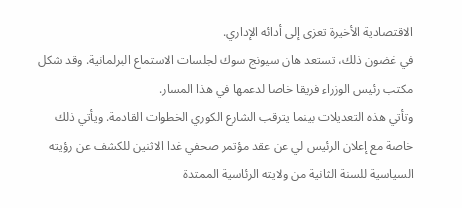الاقتصادية الأخيرة تعزى إلى أدائه الإداري.
في غضون ذلك، تستعد هان سيونج سوك لجلسات الاستماع البرلمانية. وقد شكل مكتب رئيس الوزراء فريقا خاصا لدعمها في هذا المسار.
وتأتي هذه التعديلات بينما يترقب الشارع الكوري الخطوات القادمة. ويأتي ذلك خاصة مع إعلان الرئيس لي عن عقد مؤتمر صحفي غدا الاثنين للكشف عن رؤيته السياسية للسنة الثانية من ولايته الرئاسية الممتدة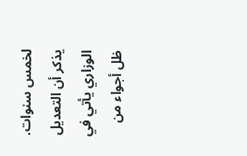لخمس سنوات.
يذكر أن التعديل الوزاري يأتي في ظل أجواء من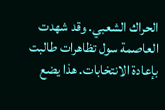الحراك الشعبي. وقد شهدت العاصمة سول تظاهرات طالبت بإعادة الانتخابات. هذا يضع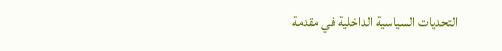التحديات السياسية الداخلية في مقدمة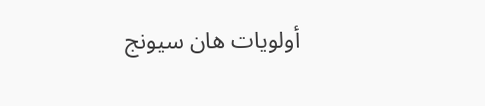أولويات هان سيونج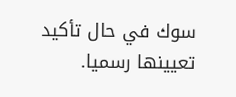سوك في حال تأكيد تعيينها رسميا.